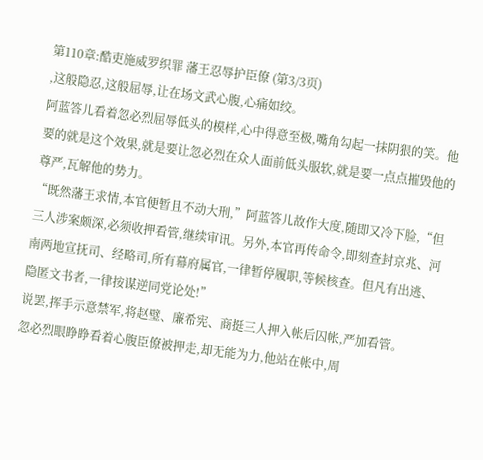第110章:酷吏施威罗织罪 藩王忍辱护臣僚 (第3/3页)
,这般隐忍,这般屈辱,让在场文武心腹,心痛如绞。
阿蓝答儿看着忽必烈屈辱低头的模样,心中得意至极,嘴角勾起一抹阴狠的笑。他要的就是这个效果,就是要让忽必烈在众人面前低头服软,就是要一点点摧毁他的尊严,瓦解他的势力。
“既然藩王求情,本官便暂且不动大刑,”阿蓝答儿故作大度,随即又冷下脸,“但三人涉案颇深,必须收押看管,继续审讯。另外,本官再传命令,即刻查封京兆、河南两地宣抚司、经略司,所有幕府属官,一律暂停履职,等候核查。但凡有出逃、隐匿文书者,一律按谋逆同党论处!”
说罢,挥手示意禁军,将赵璧、廉希宪、商挺三人押入帐后囚帐,严加看管。
忽必烈眼睁睁看着心腹臣僚被押走,却无能为力,他站在帐中,周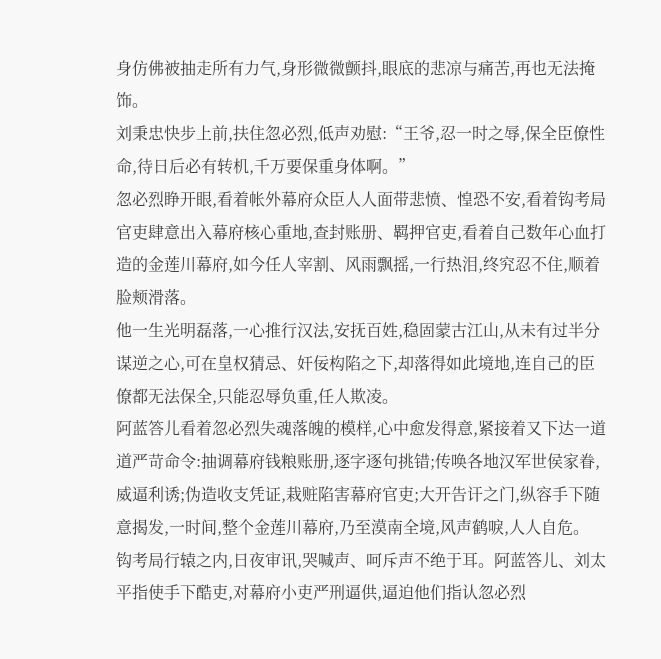身仿佛被抽走所有力气,身形微微颤抖,眼底的悲凉与痛苦,再也无法掩饰。
刘秉忠快步上前,扶住忽必烈,低声劝慰:“王爷,忍一时之辱,保全臣僚性命,待日后必有转机,千万要保重身体啊。”
忽必烈睁开眼,看着帐外幕府众臣人人面带悲愤、惶恐不安,看着钩考局官吏肆意出入幕府核心重地,查封账册、羁押官吏,看着自己数年心血打造的金莲川幕府,如今任人宰割、风雨飘摇,一行热泪,终究忍不住,顺着脸颊滑落。
他一生光明磊落,一心推行汉法,安抚百姓,稳固蒙古江山,从未有过半分谋逆之心,可在皇权猜忌、奸佞构陷之下,却落得如此境地,连自己的臣僚都无法保全,只能忍辱负重,任人欺凌。
阿蓝答儿看着忽必烈失魂落魄的模样,心中愈发得意,紧接着又下达一道道严苛命令:抽调幕府钱粮账册,逐字逐句挑错;传唤各地汉军世侯家眷,威逼利诱;伪造收支凭证,栽赃陷害幕府官吏;大开告讦之门,纵容手下随意揭发,一时间,整个金莲川幕府,乃至漠南全境,风声鹤唳,人人自危。
钩考局行辕之内,日夜审讯,哭喊声、呵斥声不绝于耳。阿蓝答儿、刘太平指使手下酷吏,对幕府小吏严刑逼供,逼迫他们指认忽必烈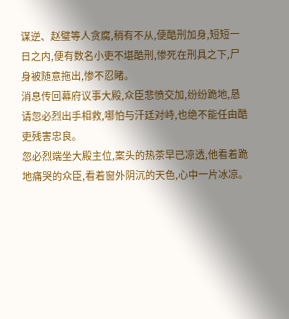谋逆、赵璧等人贪腐,稍有不从,便酷刑加身,短短一日之内,便有数名小吏不堪酷刑,惨死在刑具之下,尸身被随意拖出,惨不忍睹。
消息传回幕府议事大殿,众臣悲愤交加,纷纷跪地,恳请忽必烈出手相救,哪怕与汗廷对峙,也绝不能任由酷吏残害忠良。
忽必烈端坐大殿主位,案头的热茶早已凉透,他看着跪地痛哭的众臣,看着窗外阴沉的天色,心中一片冰凉。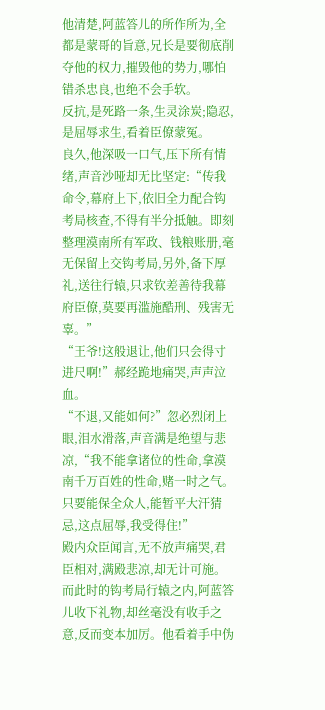他清楚,阿蓝答儿的所作所为,全都是蒙哥的旨意,兄长是要彻底削夺他的权力,摧毁他的势力,哪怕错杀忠良,也绝不会手软。
反抗,是死路一条,生灵涂炭;隐忍,是屈辱求生,看着臣僚蒙冤。
良久,他深吸一口气,压下所有情绪,声音沙哑却无比坚定:“传我命令,幕府上下,依旧全力配合钩考局核查,不得有半分抵触。即刻整理漠南所有军政、钱粮账册,毫无保留上交钩考局,另外,备下厚礼,送往行辕,只求钦差善待我幕府臣僚,莫要再滥施酷刑、残害无辜。”
“王爷!这般退让,他们只会得寸进尺啊!”郝经跪地痛哭,声声泣血。
“不退,又能如何?”忽必烈闭上眼,泪水滑落,声音满是绝望与悲凉,“我不能拿诸位的性命,拿漠南千万百姓的性命,赌一时之气。只要能保全众人,能暂平大汗猜忌,这点屈辱,我受得住!”
殿内众臣闻言,无不放声痛哭,君臣相对,满殿悲凉,却无计可施。
而此时的钩考局行辕之内,阿蓝答儿收下礼物,却丝毫没有收手之意,反而变本加厉。他看着手中伪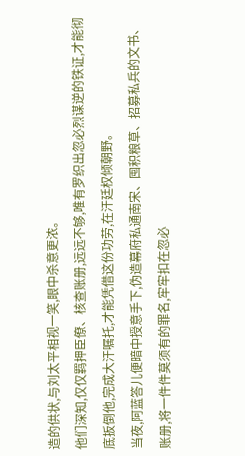造的供状,与刘太平相视一笑,眼中杀意更浓。
他们深知,仅仅羁押臣僚、核查账册,远远不够,唯有罗织出忽必烈谋逆的铁证,才能彻底扳倒他,完成大汗嘱托,才能凭借这份功劳,在汗廷权倾朝野。
当夜,阿蓝答儿便暗中授意手下,伪造幕府私通南宋、囤积粮草、招募私兵的文书、账册,将一件件莫须有的罪名,牢牢扣在忽必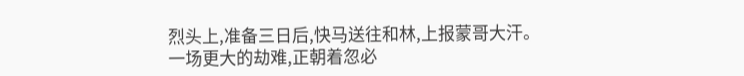烈头上,准备三日后,快马送往和林,上报蒙哥大汗。
一场更大的劫难,正朝着忽必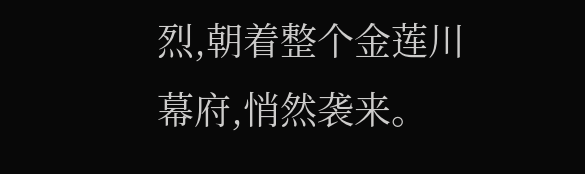烈,朝着整个金莲川幕府,悄然袭来。